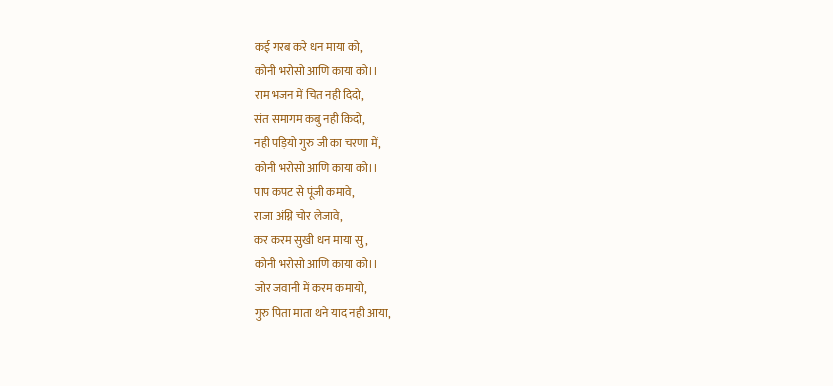कई गरब करे धन माया को,
कोनी भरोसो आणि काया को।।
राम भजन में चित नही दिदो,
संत समागम कबु नही किदो,
नही पड़ियो गुरु जी का चरणा में,
कोनी भरोसो आणि काया को।।
पाप कपट से पूंजी कमावे,
राजा अंग्नि चोर लेजावे,
कर करम सुखी धन माया सु,
कोनी भरोसो आणि काया को।।
जोर जवानी में करम कमायो,
गुरु पिता माता थने याद नही आया,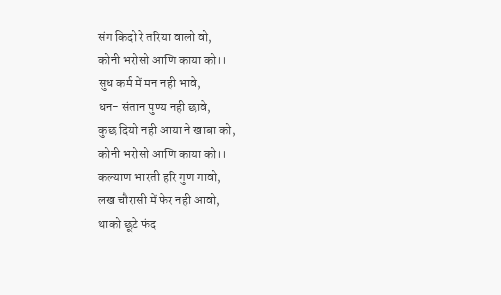संग किदो रे तरिया वालो वो,
कोनी भरोसो आणि काया को।।
सुध कर्म में मन नही भावे,
धन- संतान पुण्य नही छावे,
कुछ दियो नही आया ने खाबा को,
कोनी भरोसो आणि काया को।।
कल्याण भारती हरि गुण गावो,
लख चौरासी में फेर नही आवो,
थाको छूटे फंद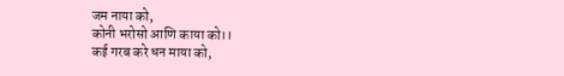जम नाया को,
कोनी भरोसो आणि काया को।।
कई गरब करे धन माया को,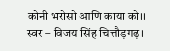कोनी भरोसो आणि काया को।।
स्वर – विजय सिंह चित्तौड़गढ़।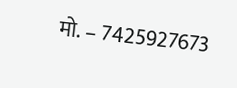मो. – 7425927673